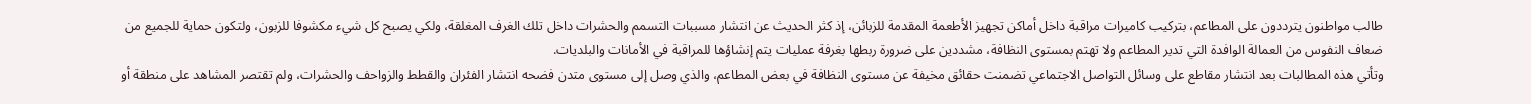طالب مواطنون يترددون على المطاعم، بتركيب كاميرات مراقبة داخل أماكن تجهيز الأطعمة المقدمة للزبائن، إذ كثر الحديث عن انتشار مسببات التسمم والحشرات داخل تلك الغرف المغلقة، ولكي يصبح كل شيء مكشوفا للزبون، ولتكون حماية للجميع من ضعاف النفوس من العمالة الوافدة التي تدير المطاعم ولا تهتم بمستوى النظافة، مشددين على ضرورة ربطها بغرفة عمليات يتم إنشاؤها للمراقبة في الأمانات والبلديات.
وتأتي هذه المطالبات بعد انتشار مقاطع على وسائل التواصل الاجتماعي تضمنت حقائق مخيفة عن مستوى النظافة في بعض المطاعم، والذي وصل إلى مستوى متدن فضحه انتشار الفئران والقطط والزواحف والحشرات، ولم تقتصر المشاهد على منطقة أو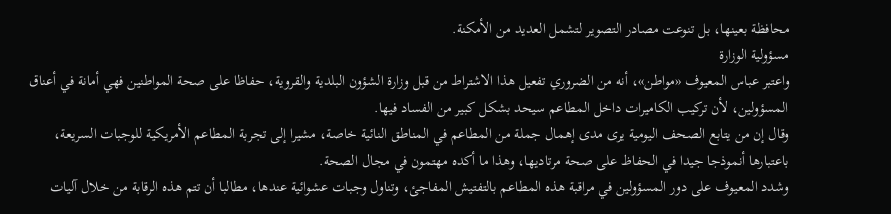محافظة بعينها، بل تنوعت مصادر التصوير لتشمل العديد من الأمكنة.
مسؤولية الوزارة
واعتبر عباس المعيوف «مواطن»، أنه من الضروري تفعيل هذا الاشتراط من قبل وزارة الشؤون البلدية والقروية، حفاظا على صحة المواطنين فهي أمانة في أعناق المسؤولين، لأن تركيب الكاميرات داخل المطاعم سيحد بشكل كبير من الفساد فيها.
وقال إن من يتابع الصحف اليومية يرى مدى إهمال جملة من المطاعم في المناطق النائية خاصة، مشيرا إلى تجربة المطاعم الأمريكية للوجبات السريعة، باعتبارها أنموذجا جيدا في الحفاظ على صحة مرتاديها، وهذا ما أكده مهتمون في مجال الصحة.
وشدد المعيوف على دور المسؤولين في مراقبة هذه المطاعم بالتفتيش المفاجئ، وتناول وجبات عشوائية عندها، مطالبا أن تتم هذه الرقابة من خلال آليات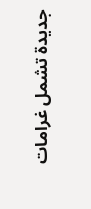جديدة تشمل غرامات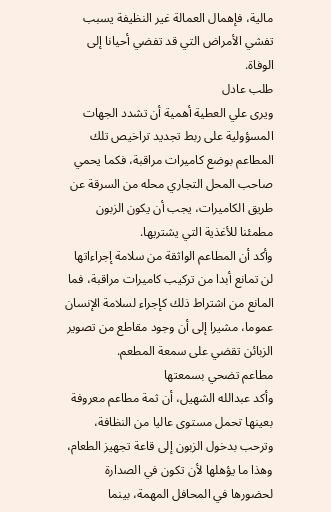مالية، فإهمال العمالة غير النظيفة يسبب تفشي الأمراض التي قد تفضي أحيانا إلى الوفاة.
طلب عادل
ويرى علي العطية أهمية أن تشدد الجهات المسؤولية على ربط تجديد تراخيص تلك المطاعم بوضع كاميرات مراقبة، فكما يحمي صاحب المحل التجاري محله من السرقة عن طريق الكاميرات، يجب أن يكون الزبون مطمئنا للأغذية التي يشتريها.
وأكد أن المطاعم الواثقة من سلامة إجراءاتها لن تمانع أبدا من تركيب كاميرات مراقبة، فما المانع من اشتراط ذلك كإجراء لسلامة الإنسان عموما، مشيرا إلى أن وجود مقاطع من تصوير الزبائن تقضي على سمعة المطعم.
مطاعم تضحي بسمعتها
وأكد عبدالله الشهيل، أن ثمة مطاعم معروفة بعينها تحمل مستوى عاليا من النظافة، وترحب بدخول الزبون إلى قاعة تجهيز الطعام، وهذا ما يؤهلها لأن تكون في الصدارة لحضورها في المحافل المهمة، بينما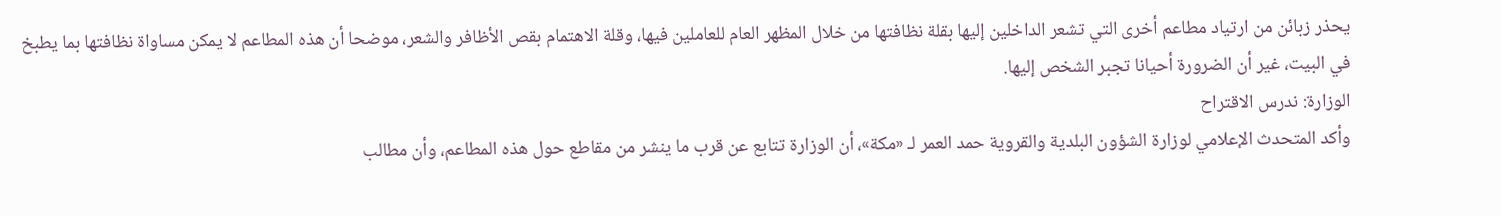يحذر زبائن من ارتياد مطاعم أخرى التي تشعر الداخلين إليها بقلة نظافتها من خلال المظهر العام للعاملين فيها، وقلة الاهتمام بقص الأظافر والشعر، موضحا أن هذه المطاعم لا يمكن مساواة نظافتها بما يطبخ في البيت، غير أن الضرورة أحيانا تجبر الشخص إليها.
الوزارة: ندرس الاقتراح
وأكد المتحدث الإعلامي لوزارة الشؤون البلدية والقروية حمد العمر لـ «مكة»، أن الوزارة تتابع عن قرب ما ينشر من مقاطع حول هذه المطاعم، وأن مطالب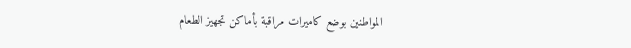المواطنين بوضع كاميرات مراقبة بأماكن تجهيز الطعام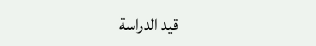قيد الدراسة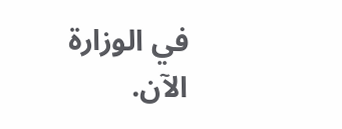في الوزارة الآن.